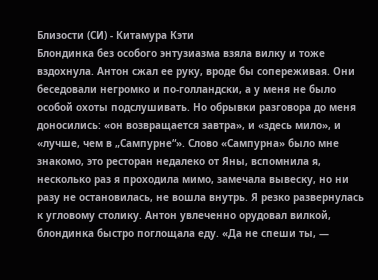Близости (СИ) - Китамура Кэти
Блондинка без особого энтузиазма взяла вилку и тоже вздохнула. Антон сжал ее руку, вроде бы сопереживая. Они беседовали негромко и по-голландски, а у меня не было особой охоты подслушивать. Но обрывки разговора до меня доносились: «он возвращается завтра», и «здесь мило», и «лучше, чем в „Сампурне“». Слово «Сампурна» было мне знакомо, это ресторан недалеко от Яны, вспомнила я, несколько раз я проходила мимо, замечала вывеску, но ни разу не остановилась, не вошла внутрь. Я резко развернулась к угловому столику. Антон увлеченно орудовал вилкой, блондинка быстро поглощала еду. «Да не спеши ты, —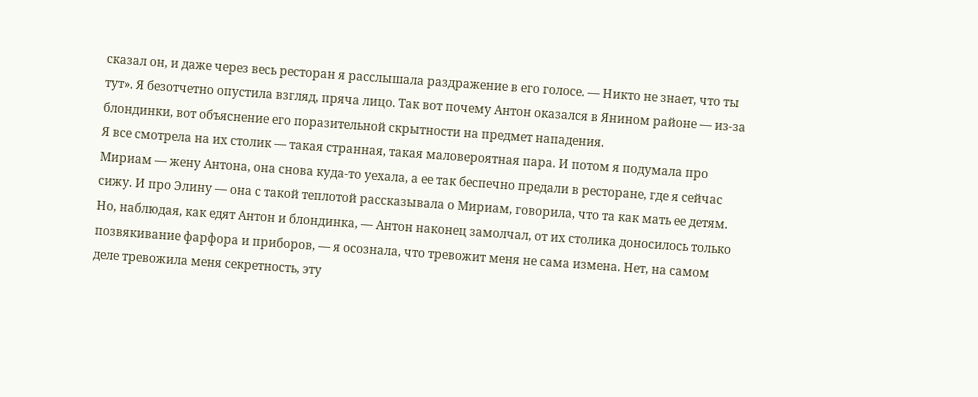сказал он, и даже через весь ресторан я расслышала раздражение в его голосе. — Никто не знает, что ты тут». Я безотчетно опустила взгляд, пряча лицо. Так вот почему Антон оказался в Янином районе — из-за блондинки, вот объяснение его поразительной скрытности на предмет нападения.
Я все смотрела на их столик — такая странная, такая маловероятная пара. И потом я подумала про Мириам — жену Антона, она снова куда-то уехала, а ее так беспечно предали в ресторане, где я сейчас сижу. И про Элину — она с такой теплотой рассказывала о Мириам, говорила, что та как мать ее детям. Но, наблюдая, как едят Антон и блондинка, — Антон наконец замолчал, от их столика доносилось только позвякивание фарфора и приборов, — я осознала, что тревожит меня не сама измена. Нет, на самом деле тревожила меня секретность, эту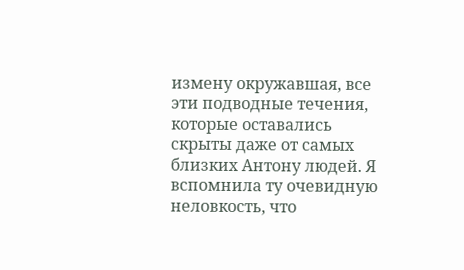измену окружавшая, все эти подводные течения, которые оставались скрыты даже от самых близких Антону людей. Я вспомнила ту очевидную неловкость, что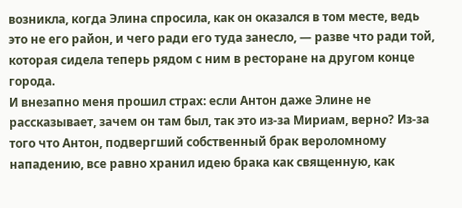возникла, когда Элина спросила, как он оказался в том месте, ведь это не его район, и чего ради его туда занесло, — разве что ради той, которая сидела теперь рядом с ним в ресторане на другом конце города.
И внезапно меня прошил страх: если Антон даже Элине не рассказывает, зачем он там был, так это из-за Мириам, верно? Из-за того что Антон, подвергший собственный брак вероломному нападению, все равно хранил идею брака как священную, как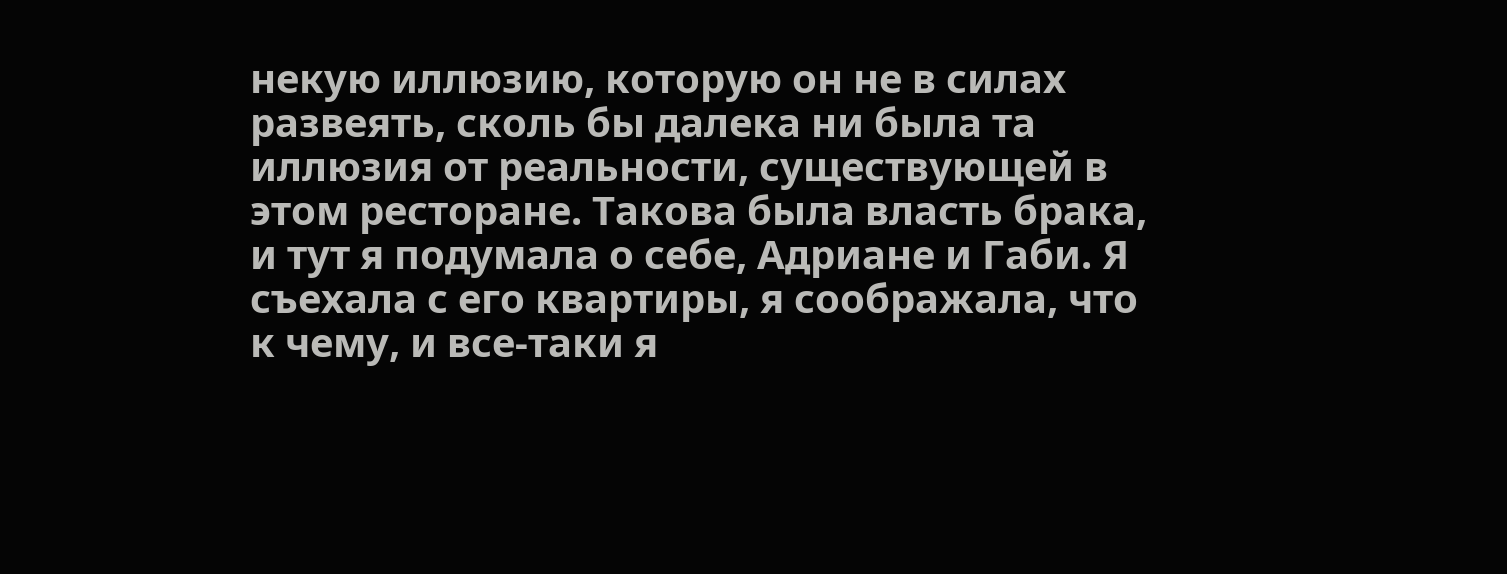некую иллюзию, которую он не в силах развеять, сколь бы далека ни была та иллюзия от реальности, существующей в этом ресторане. Такова была власть брака, и тут я подумала о себе, Адриане и Габи. Я съехала с его квартиры, я соображала, что к чему, и все-таки я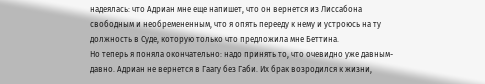надеялась: что Адриан мне еще напишет, что он вернется из Лиссабона свободным и необремененным, что я опять перееду к нему и устроюсь на ту должность в Суде, которую только что предложила мне Беттина.
Но теперь я поняла окончательно: надо принять то, что очевидно уже давным-давно. Адриан не вернется в Гаагу без Габи. Их брак возродился к жизни,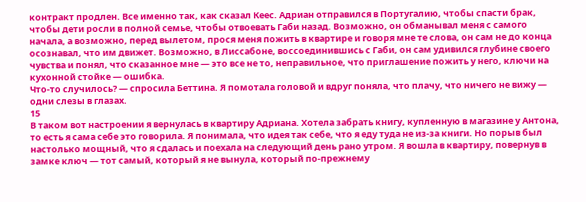контракт продлен. Все именно так, как сказал Кеес. Адриан отправился в Португалию, чтобы спасти брак, чтобы дети росли в полной семье, чтобы отвоевать Габи назад. Возможно, он обманывал меня с самого начала, а возможно, перед вылетом, прося меня пожить в квартире и говоря мне те слова, он сам не до конца осознавал, что им движет. Возможно, в Лиссабоне, воссоединившись с Габи, он сам удивился глубине своего чувства и понял, что сказанное мне — это все не то, неправильное, что приглашение пожить у него, ключи на кухонной стойке — ошибка.
Что-то случилось? — спросила Беттина. Я помотала головой и вдруг поняла, что плачу, что ничего не вижу — одни слезы в глазах.
15
В таком вот настроении я вернулась в квартиру Адриана. Хотела забрать книгу, купленную в магазине у Антона, то есть я сама себе это говорила. Я понимала, что идея так себе, что я еду туда не из-за книги. Но порыв был настолько мощный, что я сдалась и поехала на следующий день рано утром. Я вошла в квартиру, повернув в замке ключ — тот самый, который я не вынула, который по-прежнему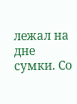лежал на дне сумки. Со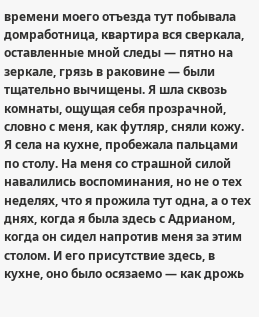времени моего отъезда тут побывала домработница, квартира вся сверкала, оставленные мной следы — пятно на зеркале, грязь в раковине — были тщательно вычищены. Я шла сквозь комнаты, ощущая себя прозрачной, словно с меня, как футляр, сняли кожу. Я села на кухне, пробежала пальцами по столу. На меня со страшной силой навалились воспоминания, но не о тех неделях, что я прожила тут одна, а о тех днях, когда я была здесь с Адрианом, когда он сидел напротив меня за этим столом. И его присутствие здесь, в кухне, оно было осязаемо — как дрожь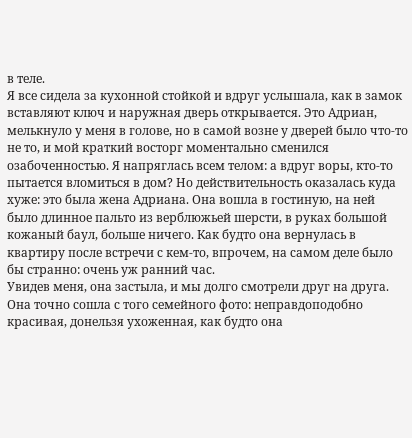в теле.
Я все сидела за кухонной стойкой и вдруг услышала, как в замок вставляют ключ и наружная дверь открывается. Это Адриан, мелькнуло у меня в голове, но в самой возне у дверей было что-то не то, и мой краткий восторг моментально сменился озабоченностью. Я напряглась всем телом: а вдруг воры, кто-то пытается вломиться в дом? Но действительность оказалась куда хуже: это была жена Адриана. Она вошла в гостиную, на ней было длинное пальто из верблюжьей шерсти, в руках большой кожаный баул, больше ничего. Как будто она вернулась в квартиру после встречи с кем-то, впрочем, на самом деле было бы странно: очень уж ранний час.
Увидев меня, она застыла, и мы долго смотрели друг на друга. Она точно сошла с того семейного фото: неправдоподобно красивая, донельзя ухоженная, как будто она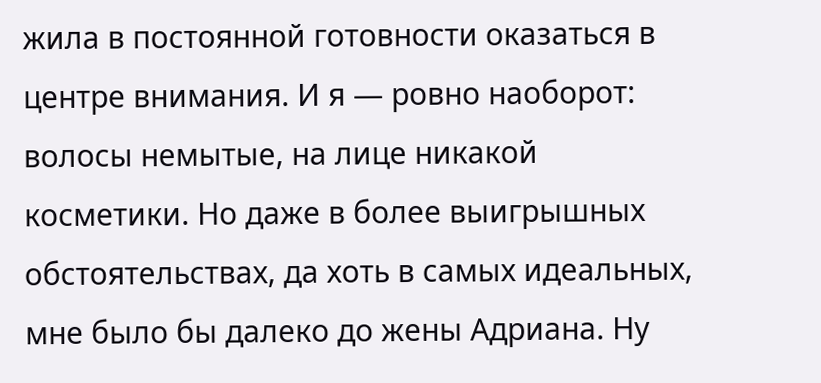жила в постоянной готовности оказаться в центре внимания. И я — ровно наоборот: волосы немытые, на лице никакой косметики. Но даже в более выигрышных обстоятельствах, да хоть в самых идеальных, мне было бы далеко до жены Адриана. Ну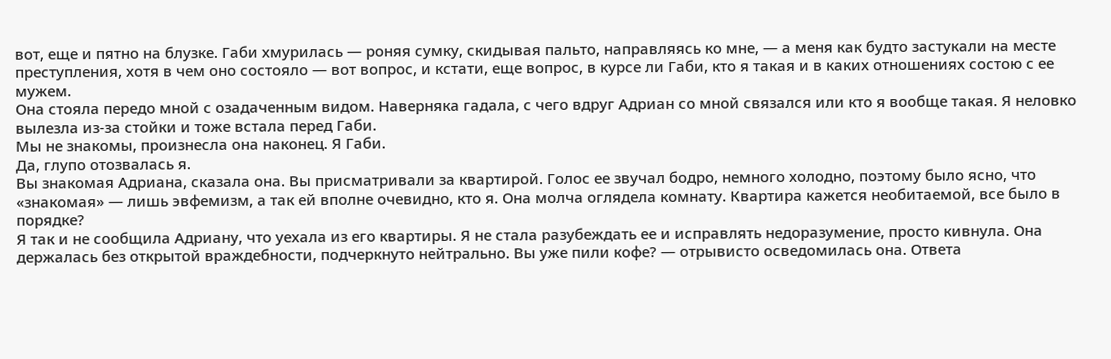вот, еще и пятно на блузке. Габи хмурилась — роняя сумку, скидывая пальто, направляясь ко мне, — а меня как будто застукали на месте преступления, хотя в чем оно состояло — вот вопрос, и кстати, еще вопрос, в курсе ли Габи, кто я такая и в каких отношениях состою с ее мужем.
Она стояла передо мной с озадаченным видом. Наверняка гадала, с чего вдруг Адриан со мной связался или кто я вообще такая. Я неловко вылезла из-за стойки и тоже встала перед Габи.
Мы не знакомы, произнесла она наконец. Я Габи.
Да, глупо отозвалась я.
Вы знакомая Адриана, сказала она. Вы присматривали за квартирой. Голос ее звучал бодро, немного холодно, поэтому было ясно, что «знакомая» — лишь эвфемизм, а так ей вполне очевидно, кто я. Она молча оглядела комнату. Квартира кажется необитаемой, все было в порядке?
Я так и не сообщила Адриану, что уехала из его квартиры. Я не стала разубеждать ее и исправлять недоразумение, просто кивнула. Она держалась без открытой враждебности, подчеркнуто нейтрально. Вы уже пили кофе? — отрывисто осведомилась она. Ответа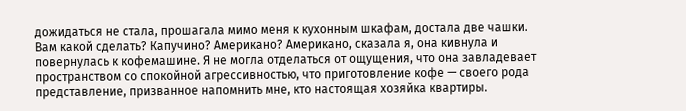дожидаться не стала, прошагала мимо меня к кухонным шкафам, достала две чашки. Вам какой сделать? Капучино? Американо? Американо, сказала я, она кивнула и повернулась к кофемашине. Я не могла отделаться от ощущения, что она завладевает пространством со спокойной агрессивностью, что приготовление кофе — своего рода представление, призванное напомнить мне, кто настоящая хозяйка квартиры.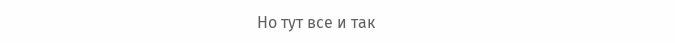Но тут все и так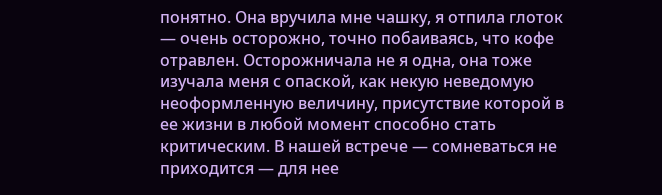понятно. Она вручила мне чашку, я отпила глоток — очень осторожно, точно побаиваясь, что кофе отравлен. Осторожничала не я одна, она тоже изучала меня с опаской, как некую неведомую неоформленную величину, присутствие которой в ее жизни в любой момент способно стать критическим. В нашей встрече — сомневаться не приходится — для нее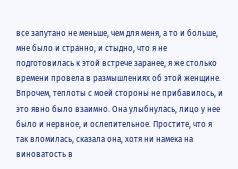все запутано не меньше, чем для меня, а то и больше, мне было и странно, и стыдно, что я не подготовилась к этой встрече заранее, я же столько времени провела в размышлениях об этой женщине.
Впрочем, теплоты с моей стороны не прибавилось, и это явно было взаимно. Она улыбнулась, лицо у нее было и нервное, и ослепительное. Простите, что я так вломилась, сказала она, хотя ни намека на виноватость в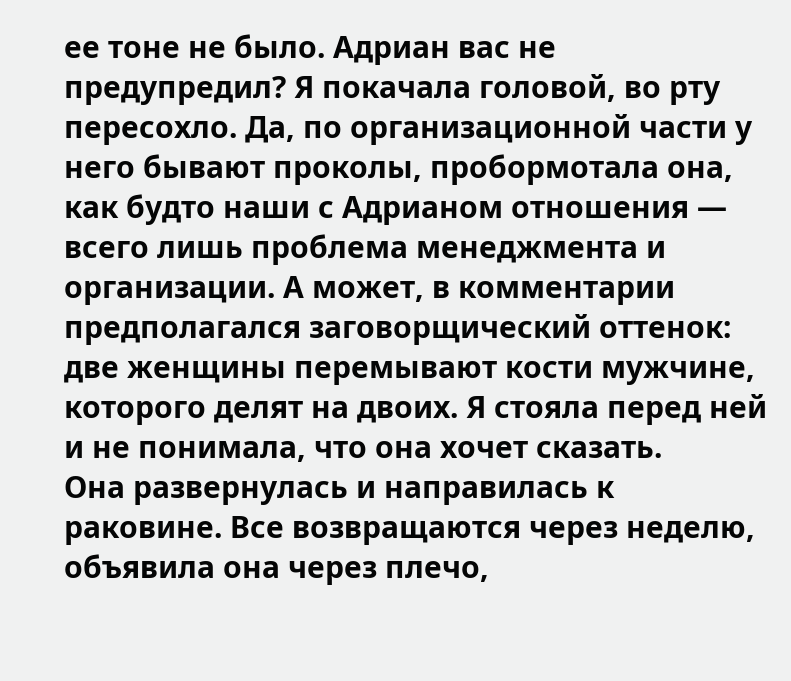ее тоне не было. Адриан вас не предупредил? Я покачала головой, во рту пересохло. Да, по организационной части у него бывают проколы, пробормотала она, как будто наши с Адрианом отношения — всего лишь проблема менеджмента и организации. А может, в комментарии предполагался заговорщический оттенок: две женщины перемывают кости мужчине, которого делят на двоих. Я стояла перед ней и не понимала, что она хочет сказать.
Она развернулась и направилась к раковине. Все возвращаются через неделю, объявила она через плечо,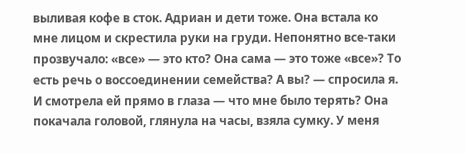выливая кофе в сток. Адриан и дети тоже. Она встала ко мне лицом и скрестила руки на груди. Непонятно все-таки прозвучало: «все» — это кто? Она сама — это тоже «все»? То есть речь о воссоединении семейства? А вы? — спросила я. И смотрела ей прямо в глаза — что мне было терять? Она покачала головой, глянула на часы, взяла сумку. У меня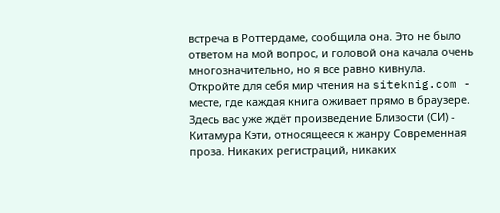встреча в Роттердаме, сообщила она. Это не было ответом на мой вопрос, и головой она качала очень многозначительно, но я все равно кивнула.
Откройте для себя мир чтения на siteknig.com - месте, где каждая книга оживает прямо в браузере. Здесь вас уже ждёт произведение Близости (СИ) - Китамура Кэти, относящееся к жанру Современная проза. Никаких регистраций, никаких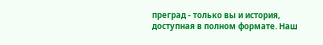преград - только вы и история, доступная в полном формате. Наш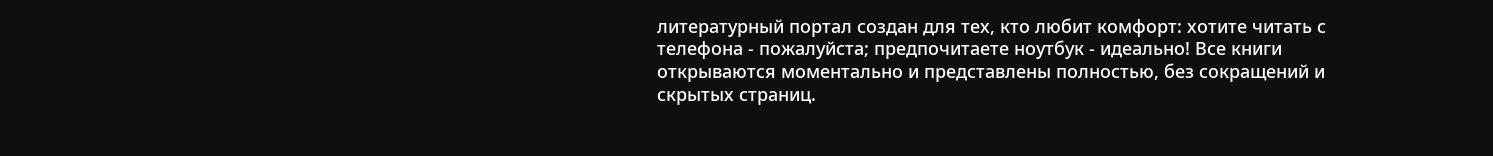литературный портал создан для тех, кто любит комфорт: хотите читать с телефона - пожалуйста; предпочитаете ноутбук - идеально! Все книги открываются моментально и представлены полностью, без сокращений и скрытых страниц.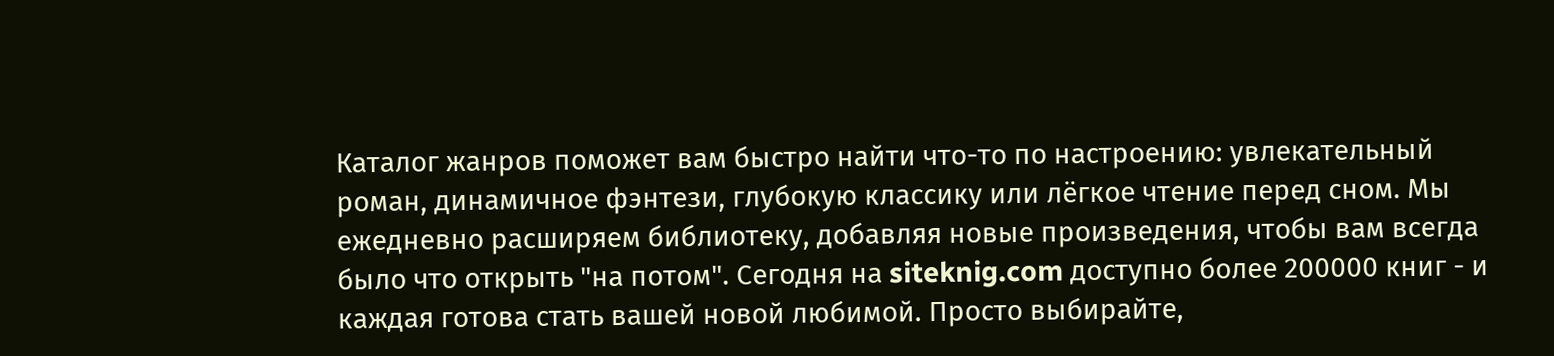Каталог жанров поможет вам быстро найти что-то по настроению: увлекательный роман, динамичное фэнтези, глубокую классику или лёгкое чтение перед сном. Мы ежедневно расширяем библиотеку, добавляя новые произведения, чтобы вам всегда было что открыть "на потом". Сегодня на siteknig.com доступно более 200000 книг - и каждая готова стать вашей новой любимой. Просто выбирайте,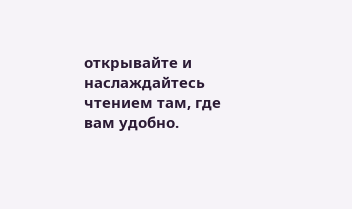открывайте и наслаждайтесь чтением там, где вам удобно.